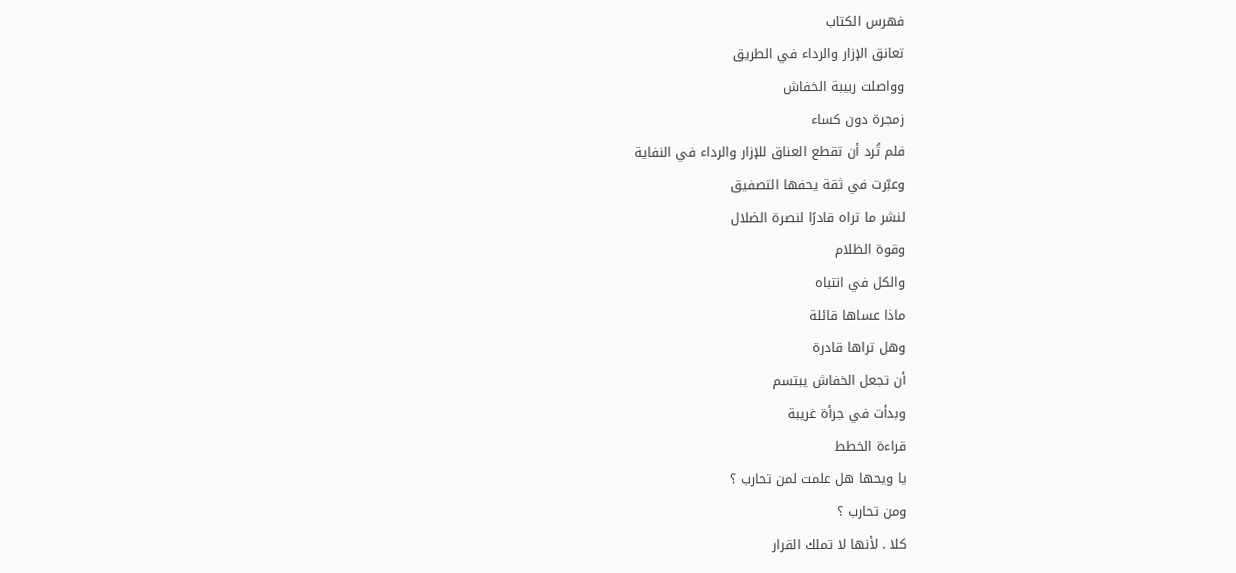فهرس الكتاب
تعانق الإزار والرداء في الطريق
وواصلت ربيبة الخفاش
زمجرة دون كساء
فلم تُرد أن تقطع العناق للإزار والرداء في النفاية
وعبّرت في ثقة يحفها التصفيق
لنشر ما تراه قادرًا لنصرة الضلال
وقوة الظلام
والكل في انتباه
ماذا عساها قائلة
وهل تراها قادرة
أن تجعل الخفاش يبتسم
وبدأت في جرأة غريبة
قراءة الخطط
يا ويحها هل علمت لمن تحارب ؟
ومن تحارب ؟
كلا . لأنها لا تملك القرار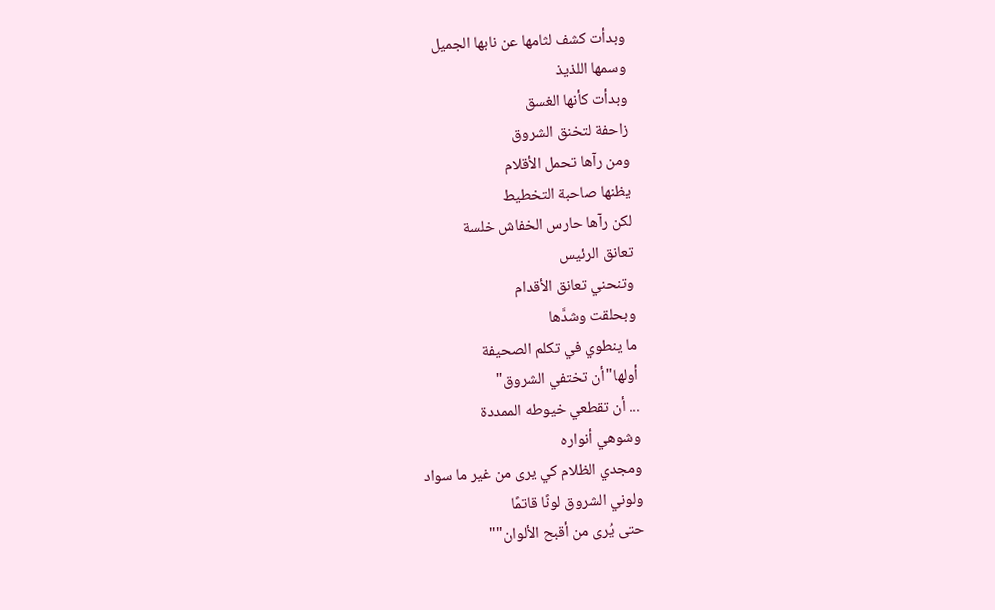وبدأت كشف لثامها عن نابها الجميل
وسمها اللذيذ
وبدأت كأنها الغسق
زاحفة لتخنق الشروق
ومن رآها تحمل الأقلام
يظنها صاحبة التخطيط
لكن رآها حارس الخفاش خلسة
تعانق الرئيس
وتنحني تعانق الأقدام
وبحلقت وشدَّها
ما ينطوي في تكلم الصحيفة
أولها"أن تختفي الشروق"
... أن تقطعي خيوطه الممددة
وشوهي أنواره
ومجدي الظلام كي يرى من غير ما سواد
ولوني الشروق لونًا قاتمًا
حتى يُرى من أقبح الألوان""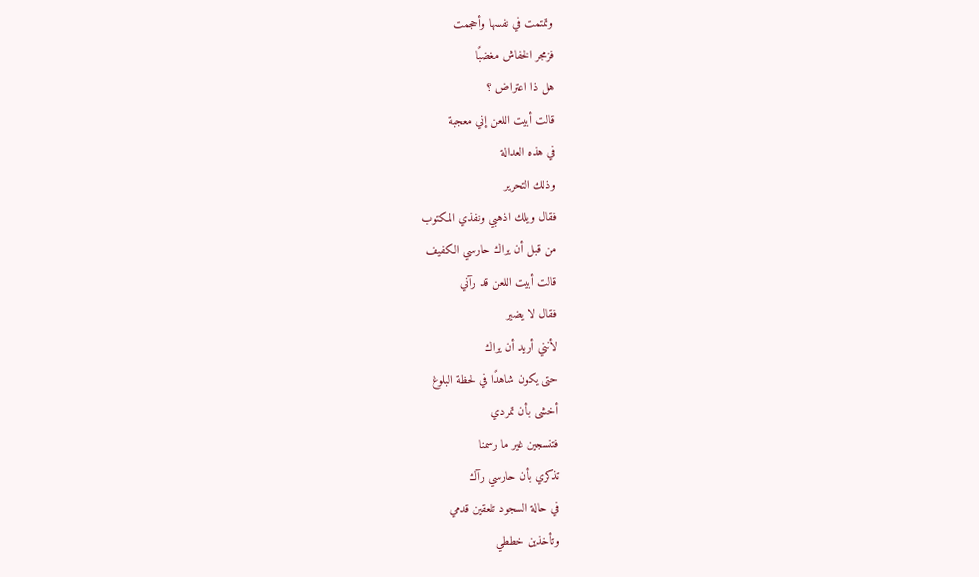وتمتمت في نفسها وأحجمت
فزمجر الخفاش مغضبًا
هل ذا اعتراض ؟
قالت أبيت اللعن إني معجبة
في هذه العدالة
وذلك التحرير
فقال ويلك اذهبي ونفذي المكتوب
من قبل أن يراك حارسي الكفيف
قالت أبيت اللعن قد رآني
فقال لا يضير
لأنني أريد أن يراك
حتى يكون شاهدًا في لحظة البلوغ
أخشى بأن تمردي
فتنسجين غير ما رسمنا
تذكري بأن حارسي رآك
في حالة السجود تلعقين قدمي
وتأخذين خططي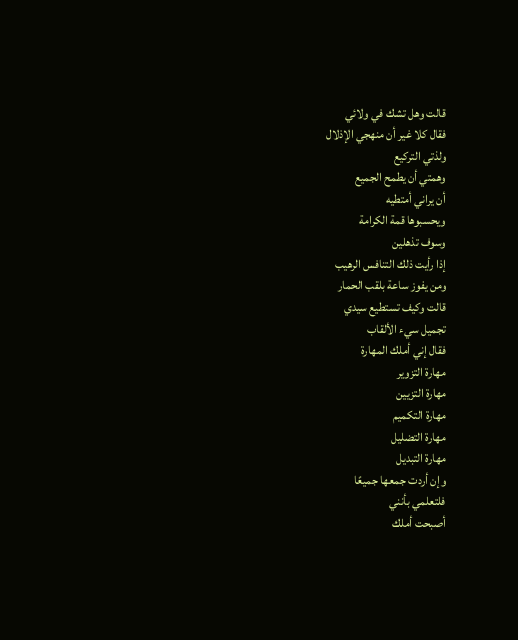قالت وهل تشك في ولائي
فقال كلا غير أن منهجي الإذلال
ولذتي التركيع
وهمتي أن يطمح الجميع
أن يراني أمتطيه
ويحسبوها قمة الكرامة
وسوف تذهلين
إذا رأيت ذلك التنافس الرهيب
ومن يفوز ساعة بلقب الحمار
قالت وكيف تستطيع سيدي
تجميل سيء الألقاب
فقال إني أملك المهارة
مهارة التزوير
مهارة التزيين
مهارة التكميم
مهارة التضليل
مهارة التبديل
وإن أردت جمعها جميعًا
فلتعلمي بأنني
أصبحت أملك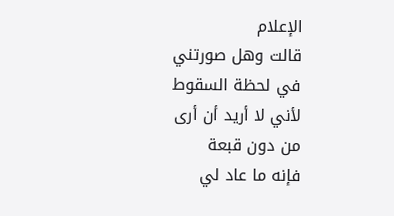الإعلام
قالت وهل صورتني في لحظة السقوط
لأني لا أريد أن أرى
من دون قبعة
فإنه ما عاد لي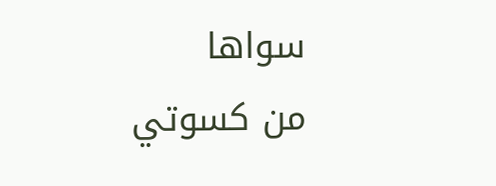سواها
من كسوتي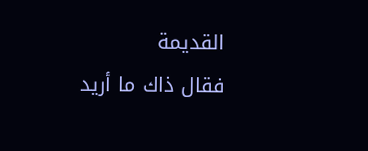القديمة
فقال ذاك ما أريد